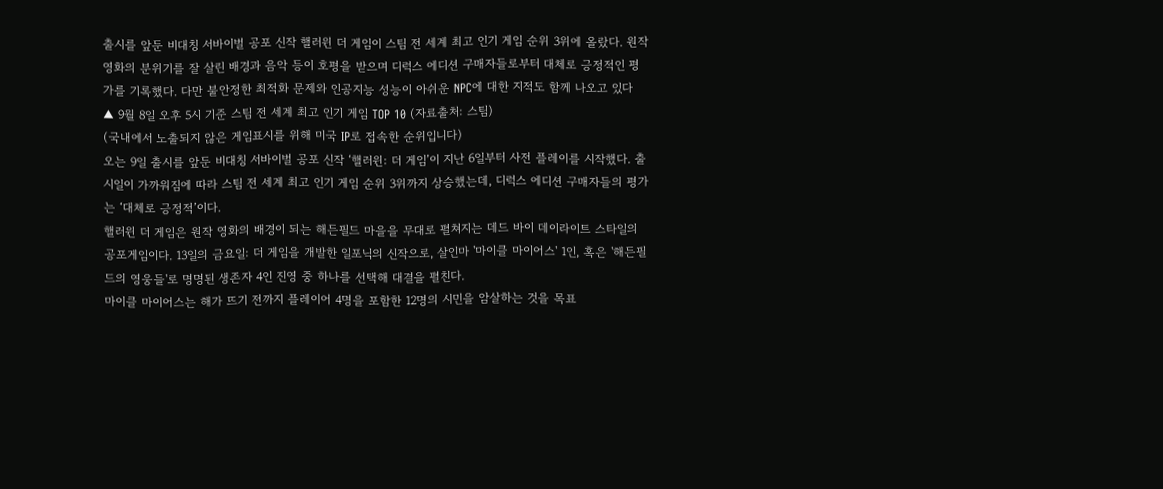출시를 앞둔 비대칭 서바이벌 공포 신작 핼러윈 더 게임이 스팀 전 세계 최고 인기 게임 순위 3위에 올랐다. 원작 영화의 분위기를 잘 살린 배경과 음악 등이 호평을 받으며 디럭스 에디션 구매자들로부터 대체로 긍정적인 평가를 기록했다. 다만 불안정한 최적화 문제와 인공지능 성능이 아쉬운 NPC에 대한 지적도 함께 나오고 있다
▲ 9월 8일 오후 5시 기준 스팀 전 세계 최고 인기 게임 TOP 10 (자료출처: 스팀)
(국내에서 노출되지 않은 게임표시를 위해 미국 IP로 접속한 순위입니다)
오는 9일 출시를 앞둔 비대칭 서바이벌 공포 신작 ‘핼러윈: 더 게임’이 지난 6일부터 사전 플레이를 시작했다. 출시일이 가까워짐에 따라 스팀 전 세계 최고 인기 게임 순위 3위까지 상승했는데, 디럭스 에디션 구매자들의 평가는 ‘대체로 긍정적’이다.
핼러윈 더 게임은 원작 영화의 배경이 되는 해든필드 마을을 무대로 펼쳐지는 데드 바이 데이라이트 스타일의 공포게임이다. 13일의 금요일: 더 게임을 개발한 일포닉의 신작으로, 살인마 '마이클 마이어스' 1인, 혹은 '해든필드의 영웅들'로 명명된 생존자 4인 진영 중 하나를 선택해 대결을 펼친다.
마이클 마이어스는 해가 뜨기 전까지 플레이어 4명을 포함한 12명의 시민을 암살하는 것을 목표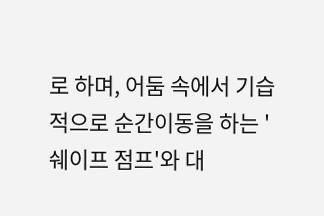로 하며, 어둠 속에서 기습적으로 순간이동을 하는 '쉐이프 점프'와 대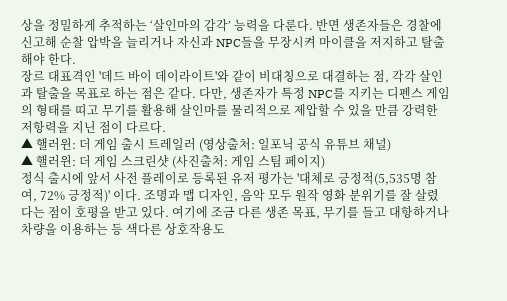상을 정밀하게 추적하는 ‘살인마의 감각’ 능력을 다룬다. 반면 생존자들은 경찰에 신고해 순찰 압박을 늘리거나 자신과 NPC들을 무장시켜 마이클을 저지하고 탈출해야 한다.
장르 대표격인 '데드 바이 데이라이트'와 같이 비대칭으로 대결하는 점, 각각 살인과 탈출을 목표로 하는 점은 같다. 다만, 생존자가 특정 NPC를 지키는 디펜스 게임의 형태를 띠고 무기를 활용해 살인마를 물리적으로 제압할 수 있을 만큼 강력한 저항력을 지닌 점이 다르다.
▲ 핼러윈: 더 게임 출시 트레일러 (영상출처: 일포닉 공식 유튜브 채널)
▲ 핼러윈: 더 게임 스크린샷 (사진출처: 게임 스팀 페이지)
정식 출시에 앞서 사전 플레이로 등록된 유저 평가는 '대체로 긍정적(5,535명 참여, 72% 긍정적)' 이다. 조명과 맵 디자인, 음악 모두 원작 영화 분위기를 잘 살렸다는 점이 호평을 받고 있다. 여기에 조금 다른 생존 목표, 무기를 들고 대항하거나 차량을 이용하는 등 색다른 상호작용도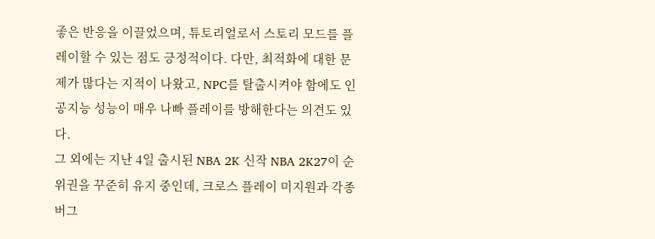좋은 반응을 이끌었으며, 튜토리얼로서 스토리 모드를 플레이할 수 있는 점도 긍정적이다. 다만, 최적화에 대한 문제가 많다는 지적이 나왔고, NPC를 탈출시켜야 함에도 인공지능 성능이 매우 나빠 플레이를 방해한다는 의견도 있다.
그 외에는 지난 4일 출시된 NBA 2K 신작 NBA 2K27이 순위권을 꾸준히 유지 중인데, 크로스 플레이 미지원과 각종 버그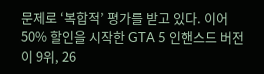문제로 ‘복합적’ 평가를 받고 있다. 이어 50% 할인을 시작한 GTA 5 인핸스드 버전이 9위, 26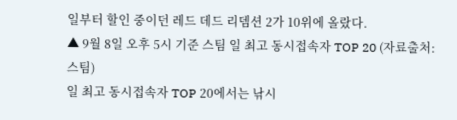일부터 할인 중이던 레드 데드 리뎀션 2가 10위에 올랐다.
▲ 9월 8일 오후 5시 기준 스팀 일 최고 동시접속자 TOP 20 (자료출처: 스팀)
일 최고 동시접속자 TOP 20에서는 낚시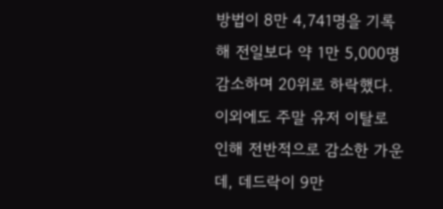방법이 8만 4,741명을 기록해 전일보다 약 1만 5,000명 감소하며 20위로 하락했다. 이외에도 주말 유저 이탈로 인해 전반적으로 감소한 가운데, 데드락이 9만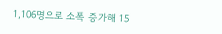1,106명으로 소폭 증가해 15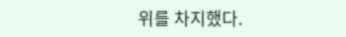위를 차지했다.